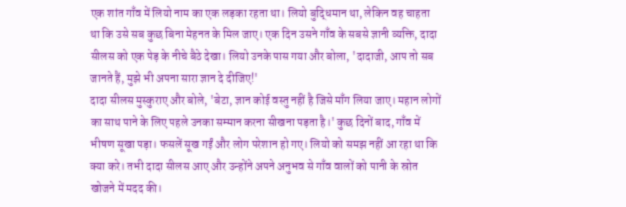एक शांत गाँव में लियो नाम का एक लड़का रहता था। लियो बुद्धिमान था, लेकिन वह चाहता था कि उसे सब कुछ बिना मेहनत के मिल जाए। एक दिन उसने गाँव के सबसे ज्ञानी व्यक्ति, दादा सीलस को एक पेड़ के नीचे बैठे देखा। लियो उनके पास गया और बोला, 'दादाजी, आप तो सब जानते हैं, मुझे भी अपना सारा ज्ञान दे दीजिए!'
दादा सीलस मुस्कुराए और बोले, 'बेटा, ज्ञान कोई वस्तु नहीं है जिसे माँग लिया जाए। महान लोगों का साथ पाने के लिए पहले उनका सम्मान करना सीखना पड़ता है।' कुछ दिनों बाद, गाँव में भीषण सूखा पड़ा। फसलें सूख गईं और लोग परेशान हो गए। लियो को समझ नहीं आ रहा था कि क्या करे। तभी दादा सीलस आए और उन्होंने अपने अनुभव से गाँव वालों को पानी के स्रोत खोजने में मदद की।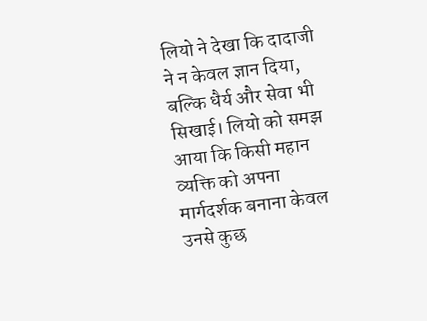लियो ने देखा कि दादाजी ने न केवल ज्ञान दिया, बल्कि धैर्य और सेवा भी सिखाई। लियो को समझ आया कि किसी महान व्यक्ति को अपना मार्गदर्शक बनाना केवल उनसे कुछ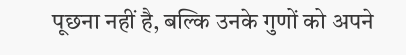पूछना नहीं है, बल्कि उनके गुणों को अपने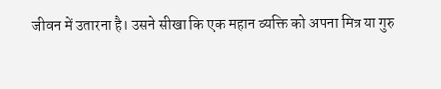जीवन में उतारना है। उसने सीखा कि एक महान व्यक्ति को अपना मित्र या गुरु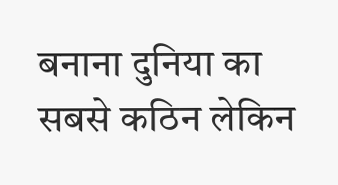बनाना दुनिया का सबसे कठिन लेकिन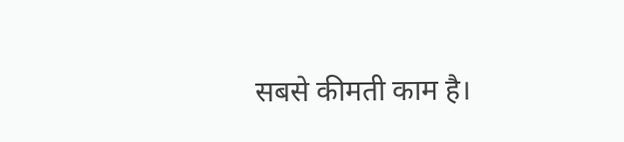सबसे कीमती काम है।